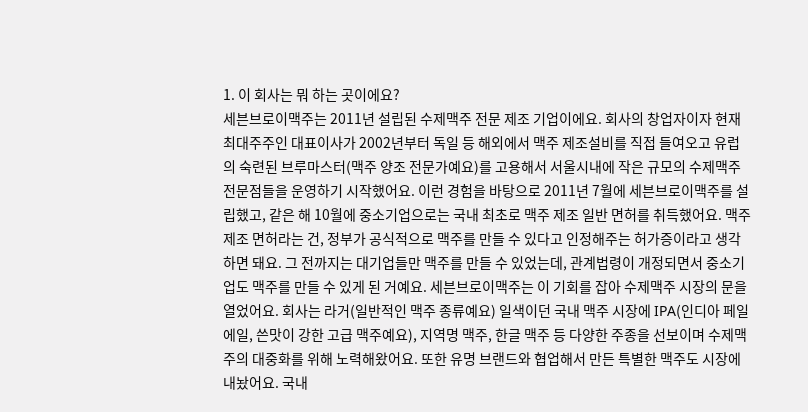1. 이 회사는 뭐 하는 곳이에요?
세븐브로이맥주는 2011년 설립된 수제맥주 전문 제조 기업이에요. 회사의 창업자이자 현재 최대주주인 대표이사가 2002년부터 독일 등 해외에서 맥주 제조설비를 직접 들여오고 유럽의 숙련된 브루마스터(맥주 양조 전문가예요)를 고용해서 서울시내에 작은 규모의 수제맥주 전문점들을 운영하기 시작했어요. 이런 경험을 바탕으로 2011년 7월에 세븐브로이맥주를 설립했고, 같은 해 10월에 중소기업으로는 국내 최초로 맥주 제조 일반 면허를 취득했어요. 맥주 제조 면허라는 건, 정부가 공식적으로 맥주를 만들 수 있다고 인정해주는 허가증이라고 생각하면 돼요. 그 전까지는 대기업들만 맥주를 만들 수 있었는데, 관계법령이 개정되면서 중소기업도 맥주를 만들 수 있게 된 거예요. 세븐브로이맥주는 이 기회를 잡아 수제맥주 시장의 문을 열었어요. 회사는 라거(일반적인 맥주 종류예요) 일색이던 국내 맥주 시장에 IPA(인디아 페일 에일, 쓴맛이 강한 고급 맥주예요), 지역명 맥주, 한글 맥주 등 다양한 주종을 선보이며 수제맥주의 대중화를 위해 노력해왔어요. 또한 유명 브랜드와 협업해서 만든 특별한 맥주도 시장에 내놨어요. 국내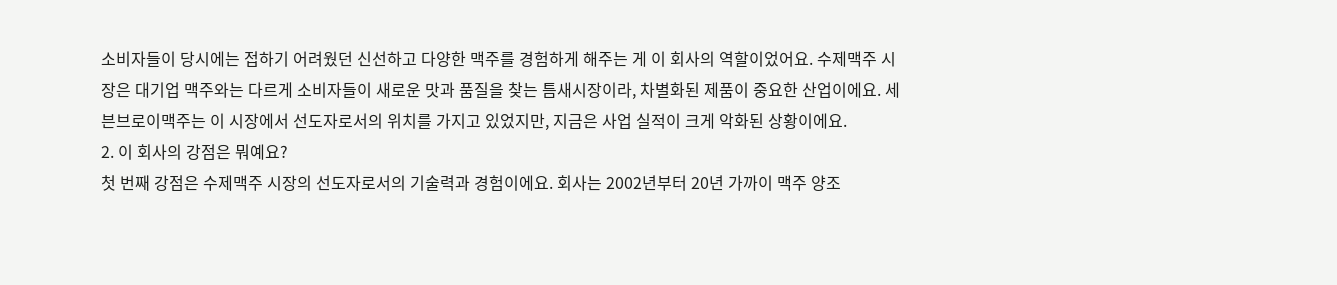소비자들이 당시에는 접하기 어려웠던 신선하고 다양한 맥주를 경험하게 해주는 게 이 회사의 역할이었어요. 수제맥주 시장은 대기업 맥주와는 다르게 소비자들이 새로운 맛과 품질을 찾는 틈새시장이라, 차별화된 제품이 중요한 산업이에요. 세븐브로이맥주는 이 시장에서 선도자로서의 위치를 가지고 있었지만, 지금은 사업 실적이 크게 악화된 상황이에요.
2. 이 회사의 강점은 뭐예요?
첫 번째 강점은 수제맥주 시장의 선도자로서의 기술력과 경험이에요. 회사는 2002년부터 20년 가까이 맥주 양조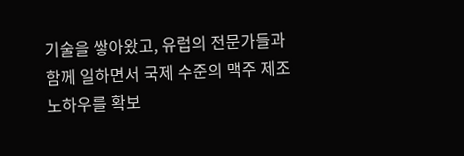기술을 쌓아왔고, 유럽의 전문가들과 함께 일하면서 국제 수준의 맥주 제조 노하우를 확보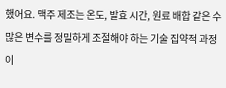했어요. 맥주 제조는 온도, 발효 시간, 원료 배합 같은 수많은 변수를 정밀하게 조절해야 하는 기술 집약적 과정이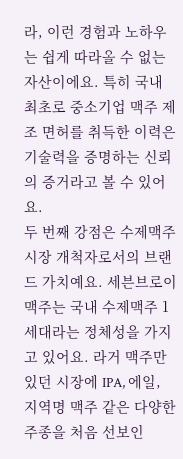라, 이런 경험과 노하우는 쉽게 따라올 수 없는 자산이에요. 특히 국내 최초로 중소기업 맥주 제조 면허를 취득한 이력은 기술력을 증명하는 신뢰의 증거라고 볼 수 있어요.
두 번째 강점은 수제맥주 시장 개척자로서의 브랜드 가치예요. 세븐브로이맥주는 국내 수제맥주 1세대라는 정체성을 가지고 있어요. 라거 맥주만 있던 시장에 IPA, 에일, 지역명 맥주 같은 다양한 주종을 처음 선보인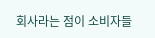회사라는 점이 소비자들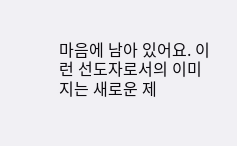마음에 남아 있어요. 이런 선도자로서의 이미지는 새로운 제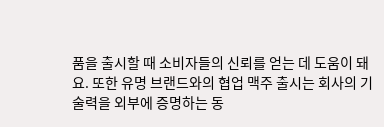품을 출시할 때 소비자들의 신뢰를 얻는 데 도움이 돼요. 또한 유명 브랜드와의 협업 맥주 출시는 회사의 기술력을 외부에 증명하는 동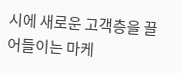시에 새로운 고객층을 끌어들이는 마케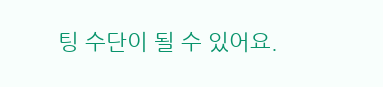팅 수단이 될 수 있어요.